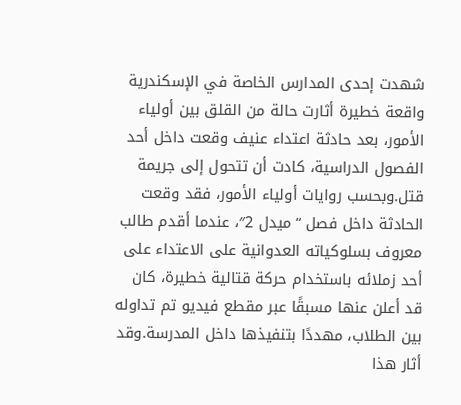شهدت إحدى المدارس الخاصة في الإسكندرية واقعة خطيرة أثارت حالة من القلق بين أولياء الأمور، بعد حادثة اعتداء عنيف وقعت داخل أحد الفصول الدراسية، كادت أن تتحول إلى جريمة قتل.وبحسب روايات أولياء الأمور، فقد وقعت الحادثة داخل فصل “ميدل 2″، عندما أقدم طالب معروف بسلوكياته العدوانية على الاعتداء على أحد زملائه باستخدام حركة قتالية خطيرة، كان قد أعلن عنها مسبقًا عبر مقطع فيديو تم تداوله بين الطلاب، مهددًا بتنفيذها داخل المدرسة.وقد أثار هذا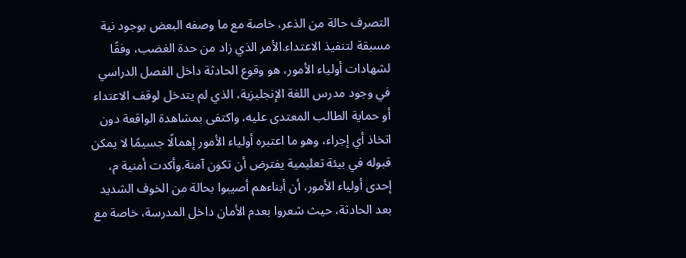التصرف حالة من الذعر، خاصة مع ما وصفه البعض بوجود نية مسبقة لتنفيذ الاعتداء.الأمر الذي زاد من حدة الغضب، وفقًا لشهادات أولياء الأمور، هو وقوع الحادثة داخل الفصل الدراسي في وجود مدرس اللغة الإنجليزية، الذي لم يتدخل لوقف الاعتداء أو حماية الطالب المعتدى عليه، واكتفى بمشاهدة الواقعة دون اتخاذ أي إجراء، وهو ما اعتبره أولياء الأمور إهمالًا جسيمًا لا يمكن قبوله في بيئة تعليمية يفترض أن تكون آمنة.وأكدت أمنية م، إحدى أولياء الأمور، أن أبناءهم أصيبوا بحالة من الخوف الشديد بعد الحادثة، حيث شعروا بعدم الأمان داخل المدرسة، خاصة مع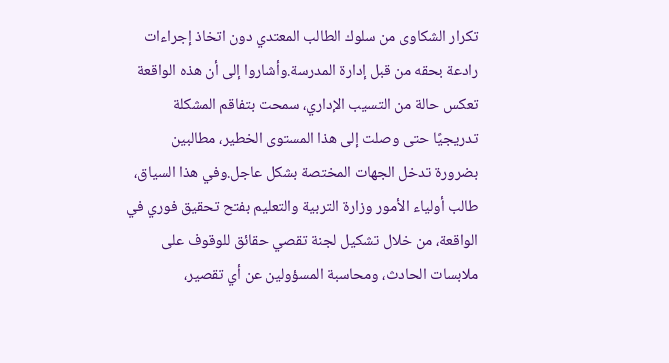تكرار الشكاوى من سلوك الطالب المعتدي دون اتخاذ إجراءات رادعة بحقه من قبل إدارة المدرسة.وأشاروا إلى أن هذه الواقعة تعكس حالة من التسيب الإداري، سمحت بتفاقم المشكلة تدريجيًا حتى وصلت إلى هذا المستوى الخطير، مطالبين بضرورة تدخل الجهات المختصة بشكل عاجل.وفي هذا السياق، طالب أولياء الأمور وزارة التربية والتعليم بفتح تحقيق فوري في الواقعة، من خلال تشكيل لجنة تقصي حقائق للوقوف على ملابسات الحادث، ومحاسبة المسؤولين عن أي تقصير،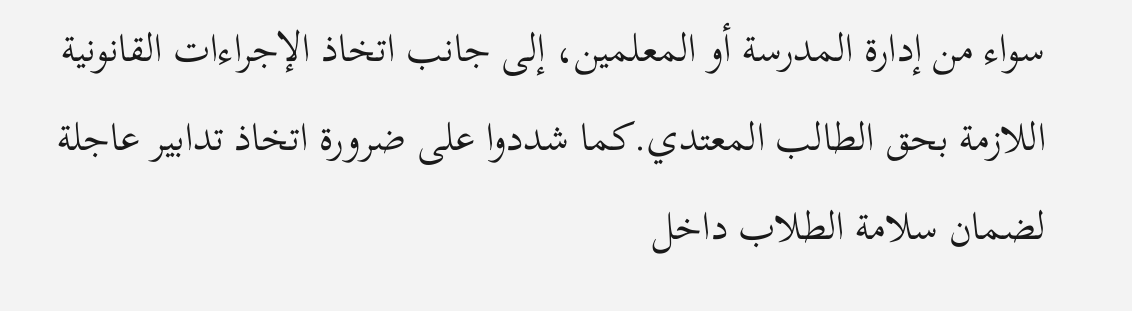سواء من إدارة المدرسة أو المعلمين، إلى جانب اتخاذ الإجراءات القانونية اللازمة بحق الطالب المعتدي.كما شددوا على ضرورة اتخاذ تدابير عاجلة لضمان سلامة الطلاب داخل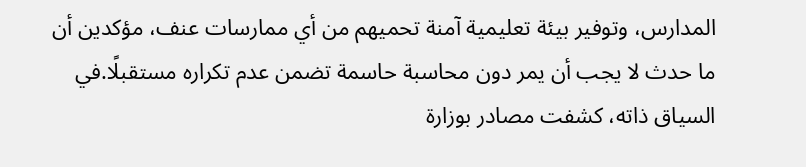المدارس، وتوفير بيئة تعليمية آمنة تحميهم من أي ممارسات عنف، مؤكدين أن ما حدث لا يجب أن يمر دون محاسبة حاسمة تضمن عدم تكراره مستقبلًا.في السياق ذاته، كشفت مصادر بوزارة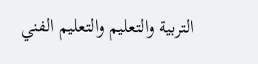التربية والتعليم والتعليم الفني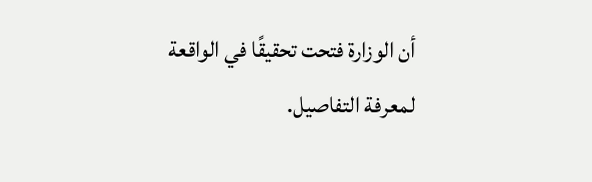أن الوزارة فتحت تحقيقًا في الواقعة لمعرفة التفاصيل.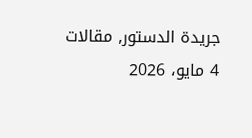جريدة الدستور, مقالات
4 مايو، 2026